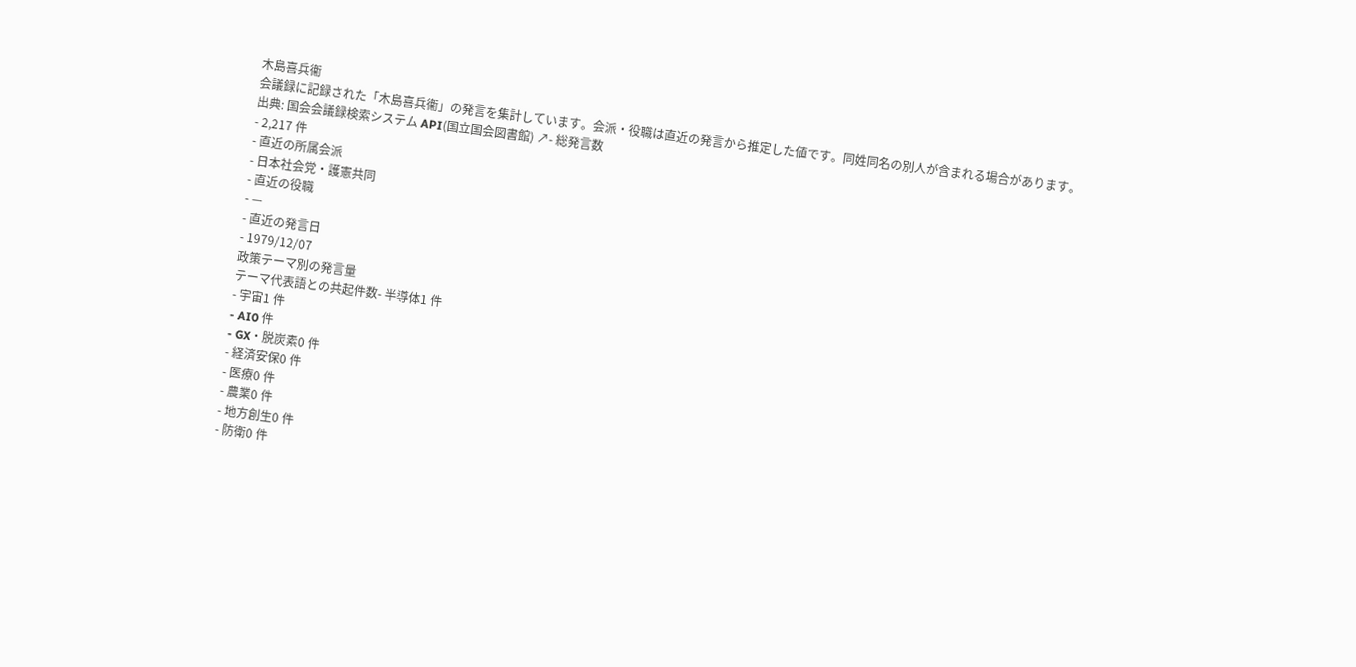木島喜兵衞
会議録に記録された「木島喜兵衞」の発言を集計しています。会派・役職は直近の発言から推定した値です。同姓同名の別人が含まれる場合があります。
出典: 国会会議録検索システム API(国立国会図書館) ↗- 総発言数
- 2,217 件
- 直近の所属会派
- 日本社会党・護憲共同
- 直近の役職
- —
- 直近の発言日
- 1979/12/07
政策テーマ別の発言量
テーマ代表語との共起件数- 半導体1 件
- 宇宙1 件
- AI0 件
- GX・脱炭素0 件
- 経済安保0 件
- 医療0 件
- 農業0 件
- 地方創生0 件
- 防衛0 件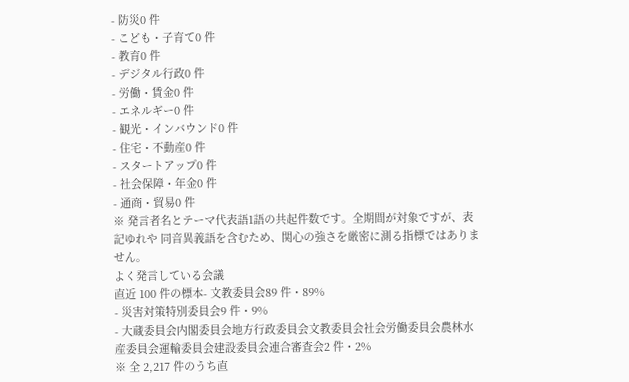- 防災0 件
- こども・子育て0 件
- 教育0 件
- デジタル行政0 件
- 労働・賃金0 件
- エネルギー0 件
- 観光・インバウンド0 件
- 住宅・不動産0 件
- スタートアップ0 件
- 社会保障・年金0 件
- 通商・貿易0 件
※ 発言者名とテーマ代表語1語の共起件数です。全期間が対象ですが、表記ゆれや 同音異義語を含むため、関心の強さを厳密に測る指標ではありません。
よく発言している会議
直近 100 件の標本- 文教委員会89 件・89%
- 災害対策特別委員会9 件・9%
- 大蔵委員会内閣委員会地方行政委員会文教委員会社会労働委員会農林水産委員会運輸委員会建設委員会連合審査会2 件・2%
※ 全 2,217 件のうち直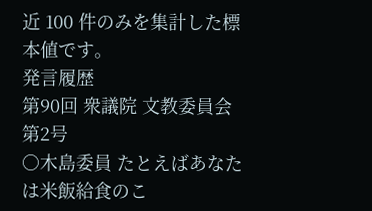近 100 件のみを集計した標本値です。
発言履歴
第90回 衆議院 文教委員会 第2号
○木島委員 たとえばあなたは米飯給食のこ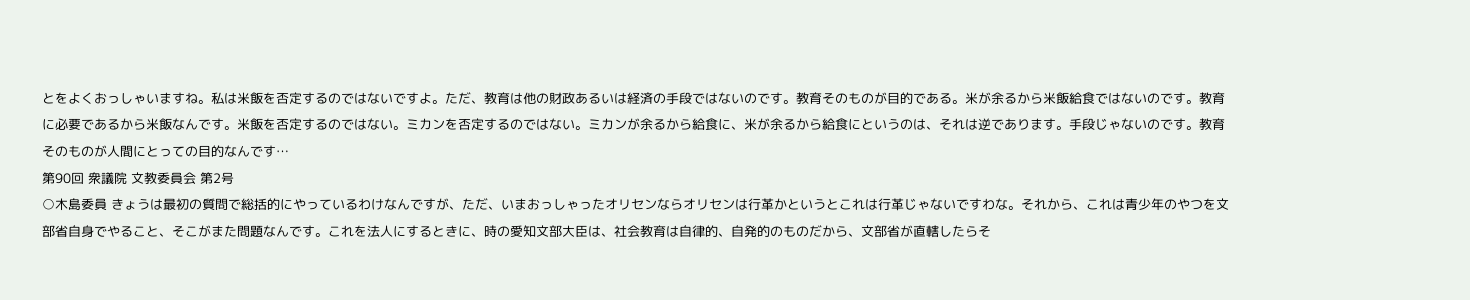とをよくおっしゃいますね。私は米飯を否定するのではないですよ。ただ、教育は他の財政あるいは経済の手段ではないのです。教育そのものが目的である。米が余るから米飯給食ではないのです。教育に必要であるから米飯なんです。米飯を否定するのではない。ミカンを否定するのではない。ミカンが余るから給食に、米が余るから給食にというのは、それは逆であります。手段じゃないのです。教育そのものが人間にとっての目的なんです…
第90回 衆議院 文教委員会 第2号
○木島委員 きょうは最初の質問で総括的にやっているわけなんですが、ただ、いまおっしゃったオリセンならオリセンは行革かというとこれは行革じゃないですわな。それから、これは青少年のやつを文部省自身でやること、そこがまた問題なんです。これを法人にするときに、時の愛知文部大臣は、社会教育は自律的、自発的のものだから、文部省が直轄したらそ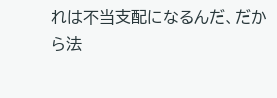れは不当支配になるんだ、だから法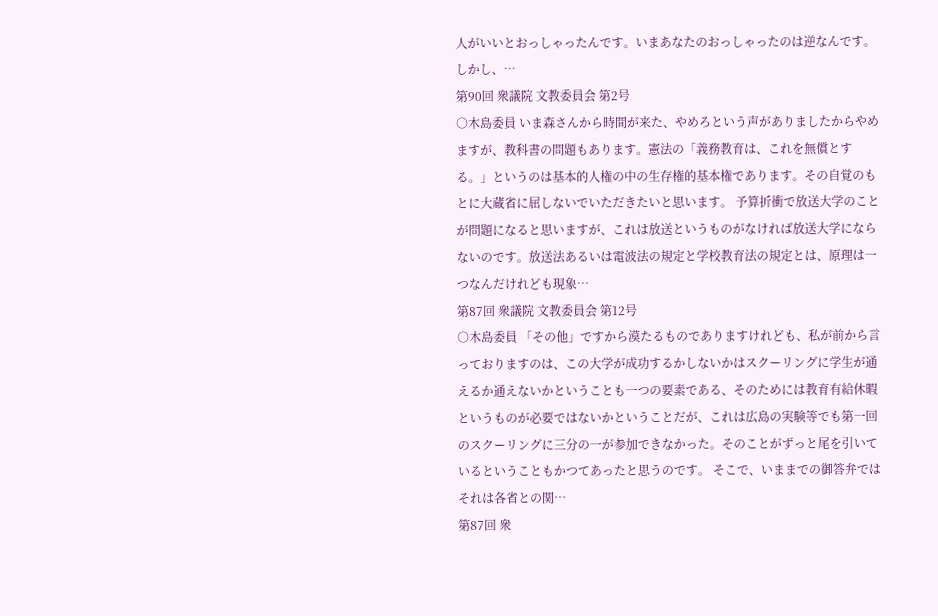人がいいとおっしゃったんです。いまあなたのおっしゃったのは逆なんです。しかし、…
第90回 衆議院 文教委員会 第2号
○木島委員 いま森さんから時間が来た、やめろという声がありましたからやめますが、教科書の問題もあります。憲法の「義務教育は、これを無償とする。」というのは基本的人権の中の生存権的基本権であります。その自覚のもとに大蔵省に屈しないでいただきたいと思います。 予算折衝で放送大学のことが問題になると思いますが、これは放送というものがなければ放送大学にならないのです。放送法あるいは電波法の規定と学校教育法の規定とは、原理は一つなんだけれども現象…
第87回 衆議院 文教委員会 第12号
○木島委員 「その他」ですから漠たるものでありますけれども、私が前から言っておりますのは、この大学が成功するかしないかはスクーリングに学生が通えるか通えないかということも一つの要素である、そのためには教育有給休暇というものが必要ではないかということだが、これは広島の実験等でも第一回のスクーリングに三分の一が参加できなかった。そのことがずっと尾を引いているということもかつてあったと思うのです。 そこで、いままでの御答弁ではそれは各省との関…
第87回 衆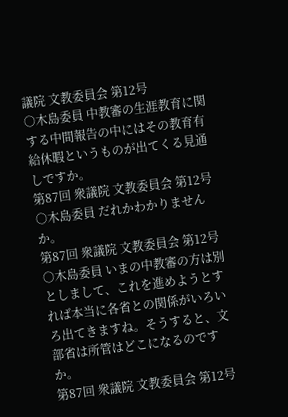議院 文教委員会 第12号
○木島委員 中教審の生涯教育に関する中間報告の中にはその教育有給休暇というものが出てくる見通しですか。
第87回 衆議院 文教委員会 第12号
○木島委員 だれかわかりませんか。
第87回 衆議院 文教委員会 第12号
○木島委員 いまの中教審の方は別としまして、これを進めようとすれば本当に各省との関係がいろいろ出てきますね。そうすると、文部省は所管はどこになるのですか。
第87回 衆議院 文教委員会 第12号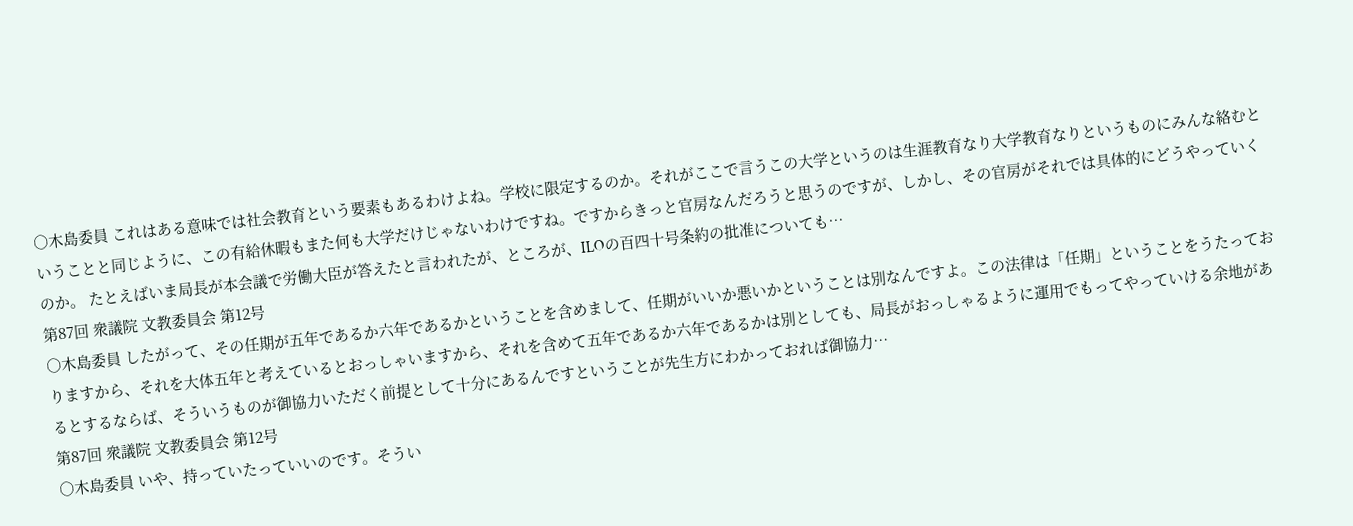○木島委員 これはある意味では社会教育という要素もあるわけよね。学校に限定するのか。それがここで言うこの大学というのは生涯教育なり大学教育なりというものにみんな絡むということと同じように、この有給休暇もまた何も大学だけじゃないわけですね。ですからきっと官房なんだろうと思うのですが、しかし、その官房がそれでは具体的にどうやっていくのか。 たとえばいま局長が本会議で労働大臣が答えたと言われたが、ところが、ILOの百四十号条約の批准についても…
第87回 衆議院 文教委員会 第12号
○木島委員 したがって、その任期が五年であるか六年であるかということを含めまして、任期がいいか悪いかということは別なんですよ。この法律は「任期」ということをうたっておりますから、それを大体五年と考えているとおっしゃいますから、それを含めて五年であるか六年であるかは別としても、局長がおっしゃるように運用でもってやっていける余地があるとするならば、そういうものが御協力いただく前提として十分にあるんですということが先生方にわかっておれば御協力…
第87回 衆議院 文教委員会 第12号
○木島委員 いや、持っていたっていいのです。そうい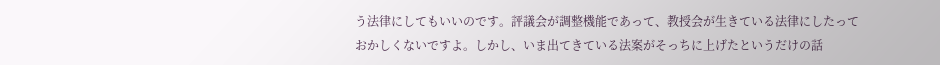う法律にしてもいいのです。評議会が調整機能であって、教授会が生きている法律にしたっておかしくないですよ。しかし、いま出てきている法案がそっちに上げたというだけの話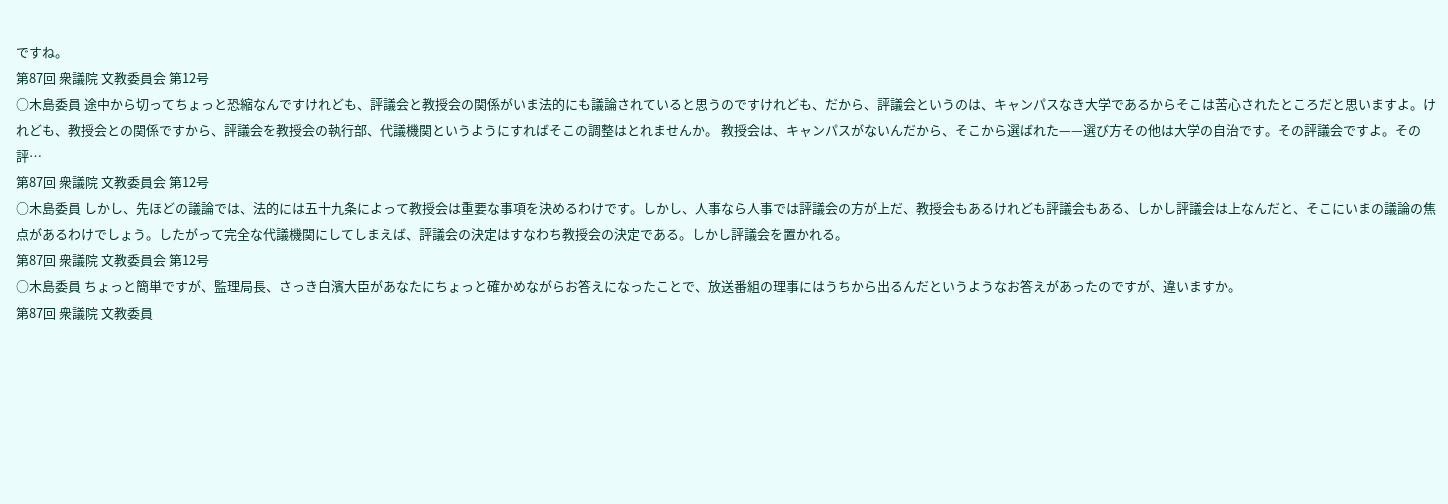ですね。
第87回 衆議院 文教委員会 第12号
○木島委員 途中から切ってちょっと恐縮なんですけれども、評議会と教授会の関係がいま法的にも議論されていると思うのですけれども、だから、評議会というのは、キャンパスなき大学であるからそこは苦心されたところだと思いますよ。けれども、教授会との関係ですから、評議会を教授会の執行部、代議機関というようにすればそこの調整はとれませんか。 教授会は、キャンパスがないんだから、そこから選ばれた——選び方その他は大学の自治です。その評議会ですよ。その評…
第87回 衆議院 文教委員会 第12号
○木島委員 しかし、先ほどの議論では、法的には五十九条によって教授会は重要な事項を決めるわけです。しかし、人事なら人事では評議会の方が上だ、教授会もあるけれども評議会もある、しかし評議会は上なんだと、そこにいまの議論の焦点があるわけでしょう。したがって完全な代議機関にしてしまえば、評議会の決定はすなわち教授会の決定である。しかし評議会を置かれる。
第87回 衆議院 文教委員会 第12号
○木島委員 ちょっと簡単ですが、監理局長、さっき白濱大臣があなたにちょっと確かめながらお答えになったことで、放送番組の理事にはうちから出るんだというようなお答えがあったのですが、違いますか。
第87回 衆議院 文教委員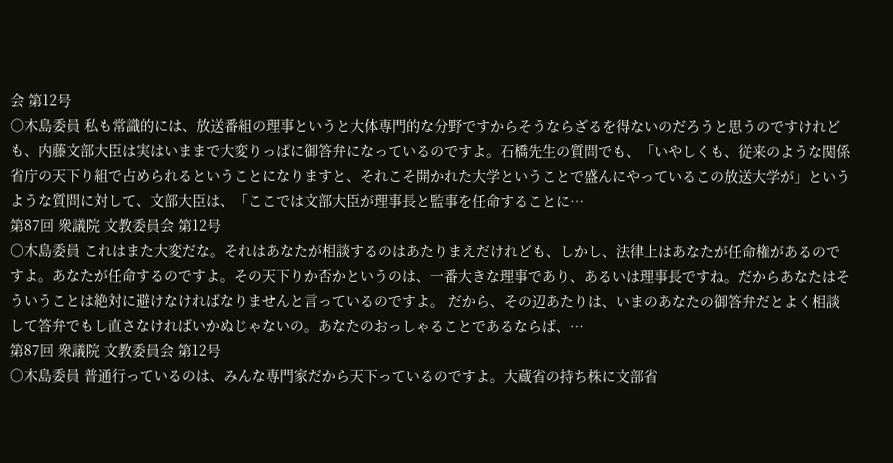会 第12号
○木島委員 私も常識的には、放送番組の理事というと大体専門的な分野ですからそうならざるを得ないのだろうと思うのですけれども、内藤文部大臣は実はいままで大変りっぱに御答弁になっているのですよ。石橋先生の質問でも、「いやしくも、従来のような関係省庁の天下り組で占められるということになりますと、それこそ開かれた大学ということで盛んにやっているこの放送大学が」というような質問に対して、文部大臣は、「ここでは文部大臣が理事長と監事を任命することに…
第87回 衆議院 文教委員会 第12号
○木島委員 これはまた大変だな。それはあなたが相談するのはあたりまえだけれども、しかし、法律上はあなたが任命権があるのですよ。あなたが任命するのですよ。その天下りか否かというのは、一番大きな理事であり、あるいは理事長ですね。だからあなたはそういうことは絶対に避けなければなりませんと言っているのですよ。 だから、その辺あたりは、いまのあなたの御答弁だとよく相談して答弁でもし直さなければいかぬじゃないの。あなたのおっしゃることであるならば、…
第87回 衆議院 文教委員会 第12号
○木島委員 普通行っているのは、みんな専門家だから天下っているのですよ。大蔵省の持ち株に文部省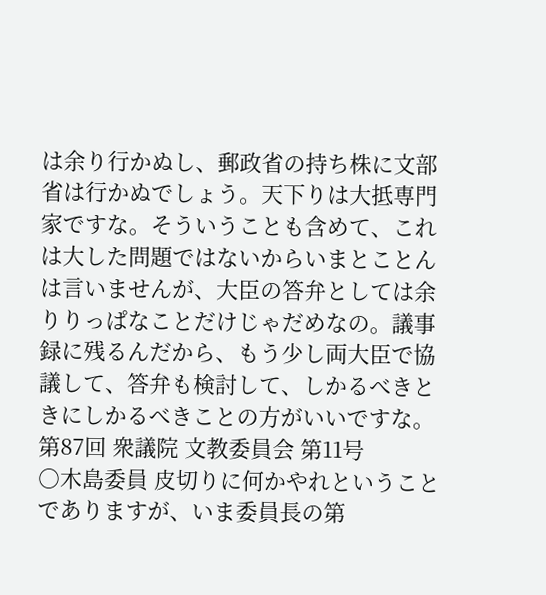は余り行かぬし、郵政省の持ち株に文部省は行かぬでしょう。天下りは大抵専門家ですな。そういうことも含めて、これは大した問題ではないからいまとことんは言いませんが、大臣の答弁としては余りりっぱなことだけじゃだめなの。議事録に残るんだから、もう少し両大臣で協議して、答弁も検討して、しかるべきときにしかるべきことの方がいいですな。
第87回 衆議院 文教委員会 第11号
○木島委員 皮切りに何かやれということでありますが、いま委員長の第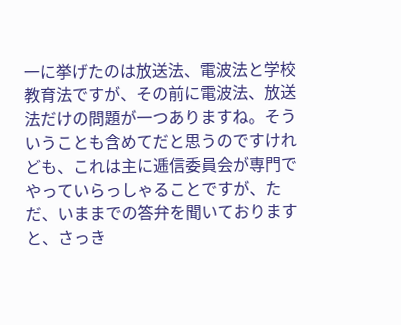一に挙げたのは放送法、電波法と学校教育法ですが、その前に電波法、放送法だけの問題が一つありますね。そういうことも含めてだと思うのですけれども、これは主に逓信委員会が専門でやっていらっしゃることですが、ただ、いままでの答弁を聞いておりますと、さっき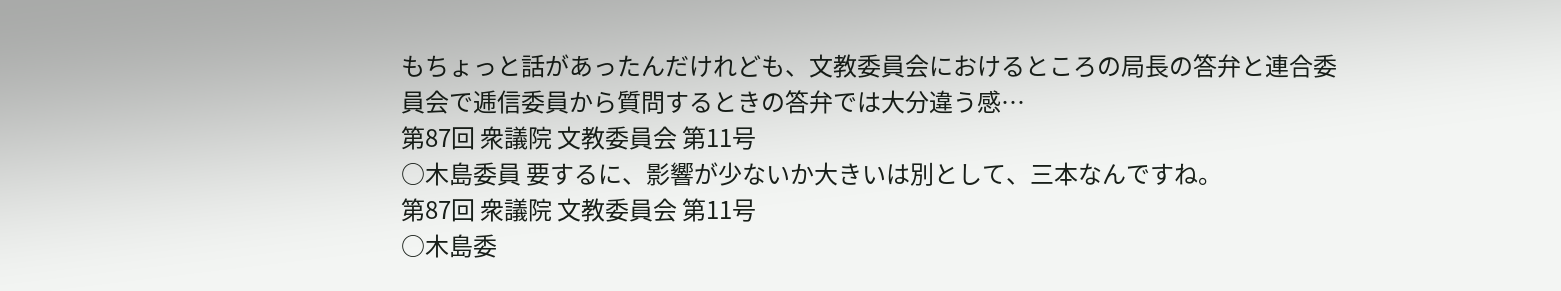もちょっと話があったんだけれども、文教委員会におけるところの局長の答弁と連合委員会で逓信委員から質問するときの答弁では大分違う感…
第87回 衆議院 文教委員会 第11号
○木島委員 要するに、影響が少ないか大きいは別として、三本なんですね。
第87回 衆議院 文教委員会 第11号
○木島委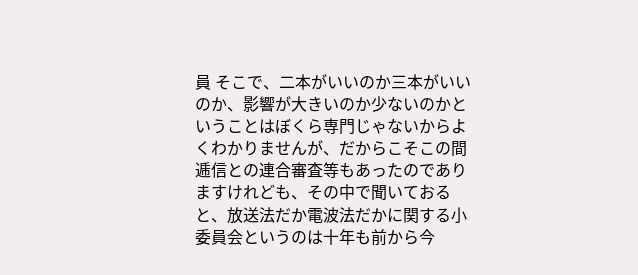員 そこで、二本がいいのか三本がいいのか、影響が大きいのか少ないのかということはぼくら専門じゃないからよくわかりませんが、だからこそこの間逓信との連合審査等もあったのでありますけれども、その中で聞いておると、放送法だか電波法だかに関する小委員会というのは十年も前から今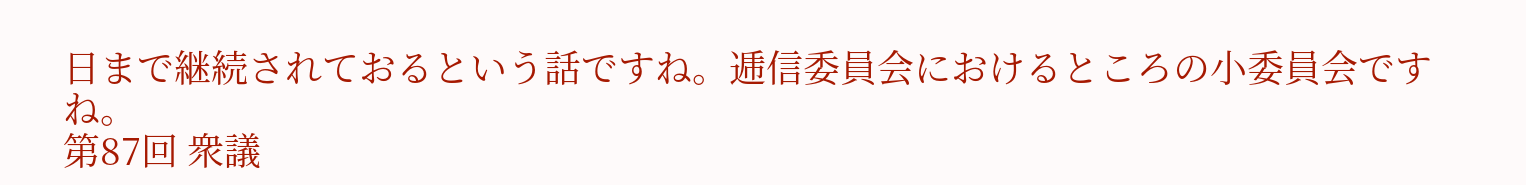日まで継続されておるという話ですね。逓信委員会におけるところの小委員会ですね。
第87回 衆議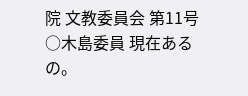院 文教委員会 第11号
○木島委員 現在あるの。